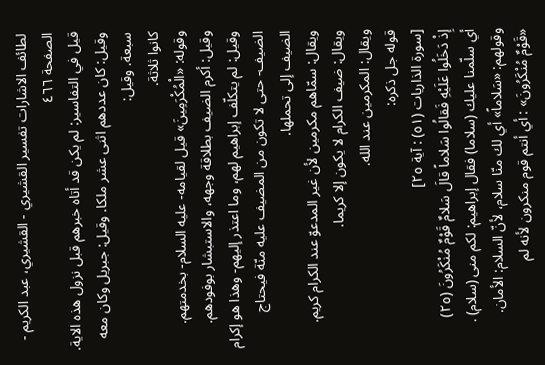لطائف الاشارات تفسير القشيري - القشيري، عبد الكريم - الصفحة ٤٦٦
قيل في التفاسير: لم يكن قد أتاه خبرهم قبل نزول هذه الاية.
وقيل: كان عددهم اثنى عشر ملكا. وقيل: جبريل وكان معه سبعة. وقيل:
كانوا ثلاثة.
وقوله: «الْمُكْرَمِينَ» قيل لقيامه- عليه السلام- بخدمتهم. وقيل: أكرم الضيف بطلاقة وجهه، والاستبشار بوفودهم.
وقيل: لم يتكلّف إبراهيم لهم، وما اعتذر إليهم- وهذا هو إكرام الضيف- حتى لا تكون من المضيف عليه منّة فيحتاج الضيف إلى تحملها.
ويقال: سمّاهم مكرمين لأن غير المدعوّ عند الكرام كريم.
ويقال: ضيف الكرام لا يكون إلا كريما.
ويقال: المكرمين عند الله.
قوله جل ذكره:
[سورة الذاريات (٥١) : آية ٢٥]
إِذْ دَخَلُوا عَلَيْهِ فَقالُوا سَلاماً قالَ سَلامٌ قَوْمٌ مُنْكَرُونَ (٢٥)
أي سلّمنا عليك (سلاما) فقال إبراهيم: لكم منى (سلام) .
وقولهم: «سَلاماً» أي لك منّا سلام، لأنّ السلام: الأمان.
«قَوْمٌ مُنْكَرُونَ» : أي أنتم قوم منكرون لأنه لم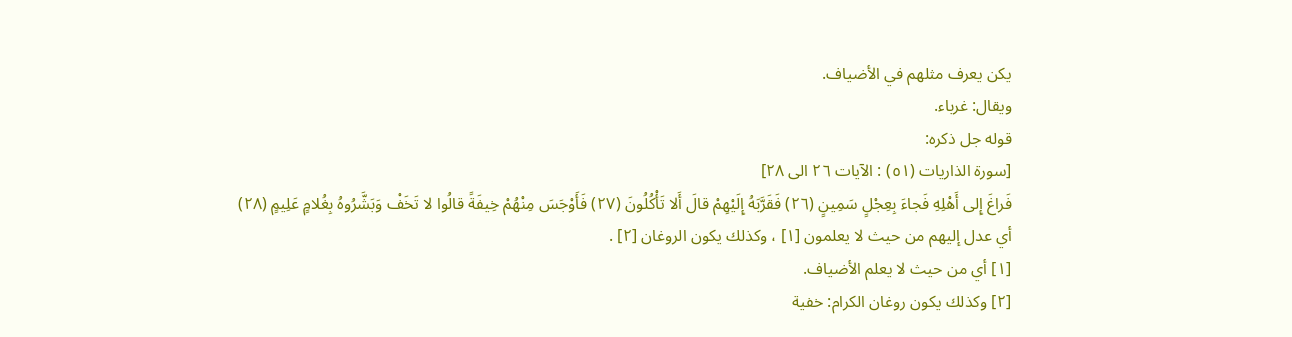يكن يعرف مثلهم في الأضياف.
ويقال: غرباء.
قوله جل ذكره:
[سورة الذاريات (٥١) : الآيات ٢٦ الى ٢٨]
فَراغَ إِلى أَهْلِهِ فَجاءَ بِعِجْلٍ سَمِينٍ (٢٦) فَقَرَّبَهُ إِلَيْهِمْ قالَ أَلا تَأْكُلُونَ (٢٧) فَأَوْجَسَ مِنْهُمْ خِيفَةً قالُوا لا تَخَفْ وَبَشَّرُوهُ بِغُلامٍ عَلِيمٍ (٢٨)
أي عدل إليهم من حيث لا يعلمون [١] ، وكذلك يكون الروغان [٢] .
[١] أي من حيث لا يعلم الأضياف.
[٢] وكذلك يكون روغان الكرام: خفية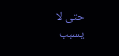حتى لا يسبب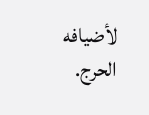لأضيافه الحرج.